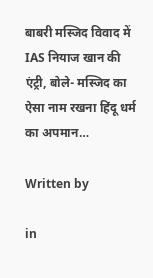बाबरी मस्जिद विवाद में IAS नियाज खान की एंट्री, बोले- मस्जिद का ऐसा नाम रखना हिंदू धर्म का अपमान…

Written by

in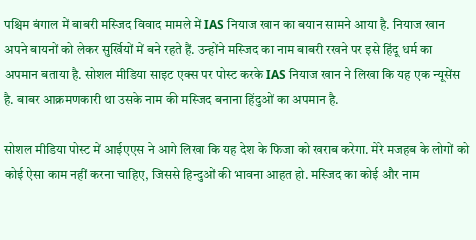पश्चिम बंगाल में बाबरी मस्जिद विवाद मामले में IAS नियाज खान का बयान सामने आया है. नियाज खान अपने बायनों को लेकर सुर्खियों में बने रहते हैं. उन्होंने मस्जिद का नाम बाबरी रखने पर इसे हिंदू धर्म का अपमान बताया है. सोशल मीडिया साइट एक्स पर पोस्ट करके IAS नियाज खान ने लिखा कि यह एक न्यूसेंस है. बाबर आक्रमणकारी था उसके नाम की मस्जिद बनाना हिंदुओं का अपमान है.

सोशल मीडिया पोस्ट में आईएएस ने आगे लिखा कि यह देश के फिजा को खराब करेगा. मेरे मजहब के लोगों को कोई ऐसा काम नहीं करना चाहिए, जिससे हिन्दुओं की भावना आहत हो. मस्जिद का कोई और नाम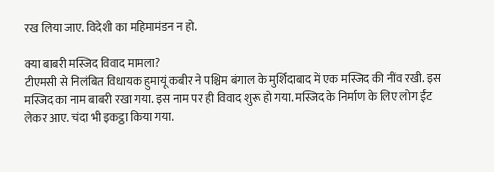रख लिया जाए. विदेशी का महिमामंडन न हो.

क्या बाबरी मस्जिद विवाद मामला?
टीएमसी से निलंबित विधायक हुमायूं कबीर ने पश्चिम बंगाल के मुर्शिदाबाद में एक मस्जिद की नींव रखी. इस मस्जिद का नाम बाबरी रखा गया. इस नाम पर ही विवाद शुरू हो गया. मस्जिद के निर्माण के लिए लोग ईंट लेकर आए. चंदा भी इकट्ठा किया गया.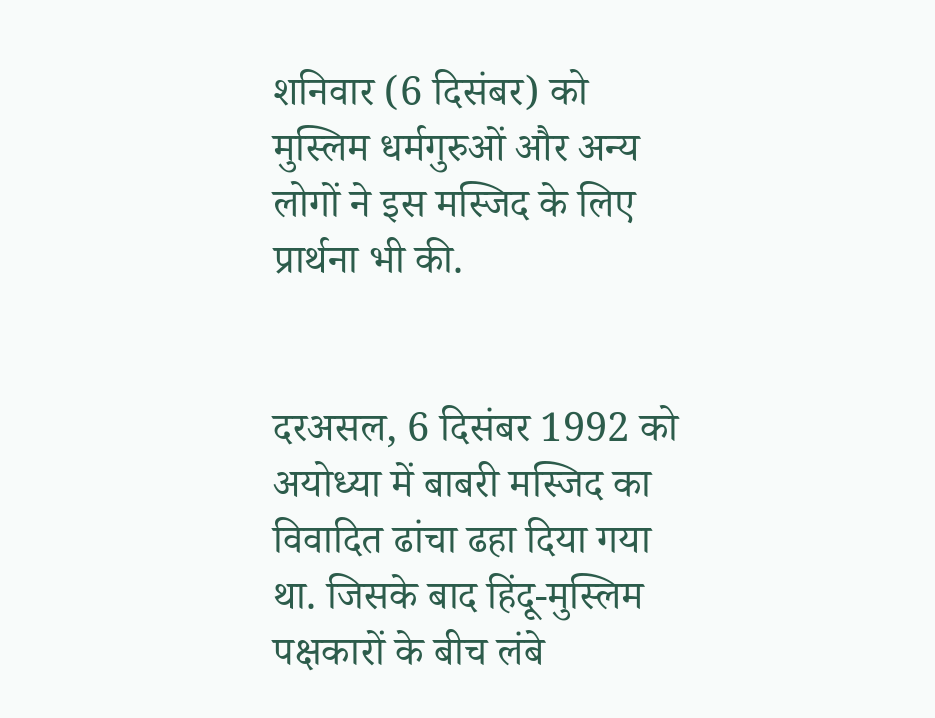शनिवार (6 दिसंबर) को मुस्लिम धर्मगुरुओं और अन्य लोगों ने इस मस्जिद के लिए प्रार्थना भी की.


दरअसल, 6 दिसंबर 1992 को अयोध्या में बाबरी मस्जिद का विवादित ढांचा ढहा दिया गया था. जिसके बाद हिंदू-मुस्लिम पक्षकारों के बीच लंबे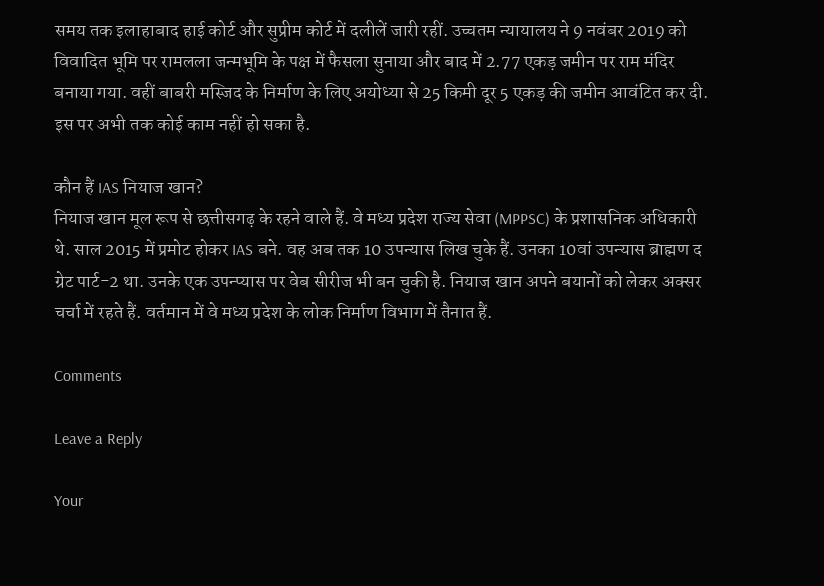समय तक इलाहाबाद हाई कोर्ट और सुप्रीम कोर्ट में दलीलें जारी रहीं. उच्चतम न्यायालय ने 9 नवंबर 2019 को विवादित भूमि पर रामलला जन्मभूमि के पक्ष में फैसला सुनाया और बाद में 2.77 एकड़ जमीन पर राम मंदिर बनाया गया. वहीं बाबरी मस्जिद के निर्माण के लिए अयोध्या से 25 किमी दूर 5 एकड़ की जमीन आवंटित कर दी. इस पर अभी तक कोई काम नहीं हो सका है.

कौन हैं IAS नियाज खान?
नियाज खान मूल रूप से छत्तीसगढ़ के रहने वाले हैं. वे मध्य प्रदेश राज्य सेवा (MPPSC) के प्रशासनिक अधिकारी थे. साल 2015 में प्रमोट होकर IAS बने. वह अब तक 10 उपन्यास लिख चुके हैं. उनका 10वां उपन्यास ब्राह्मण द ग्रेट पार्ट-2 था. उनके एक उपन्प्यास पर वेब सीरीज भी बन चुकी है. नियाज खान अपने बयानों को लेकर अक्सर चर्चा में रहते हैं. वर्तमान में वे मध्य प्रदेश के लोक निर्माण विभाग में तैनात हैं.

Comments

Leave a Reply

Your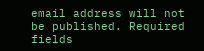email address will not be published. Required fields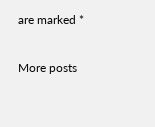are marked *

More posts